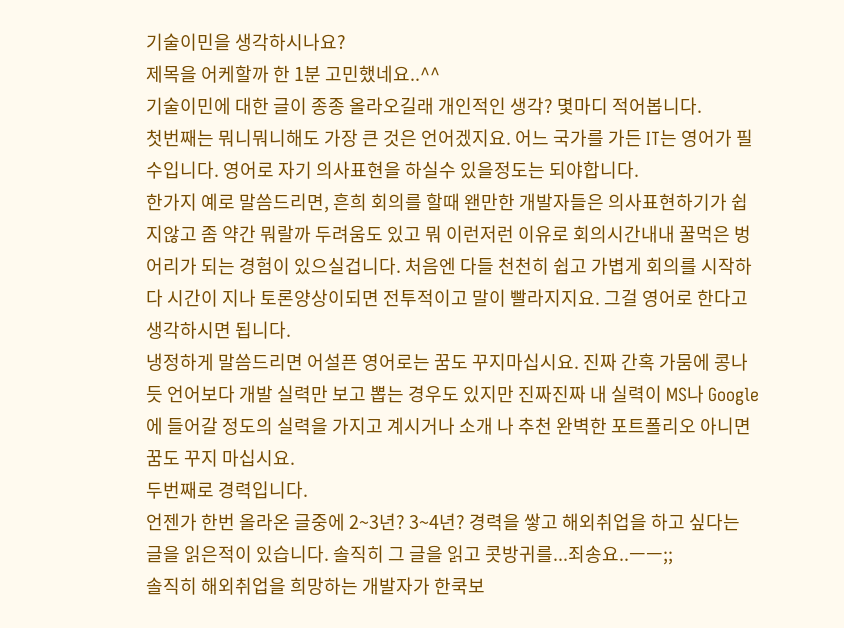기술이민을 생각하시나요?
제목을 어케할까 한 1분 고민했네요..^^
기술이민에 대한 글이 종종 올라오길래 개인적인 생각? 몇마디 적어봅니다.
첫번째는 뭐니뭐니해도 가장 큰 것은 언어겠지요. 어느 국가를 가든 IT는 영어가 필수입니다. 영어로 자기 의사표현을 하실수 있을정도는 되야합니다.
한가지 예로 말씀드리면, 흔희 회의를 할때 왠만한 개발자들은 의사표현하기가 쉽지않고 좀 약간 뭐랄까 두려움도 있고 뭐 이런저런 이유로 회의시간내내 꿀먹은 벙어리가 되는 경험이 있으실겁니다. 처음엔 다들 천천히 쉽고 가볍게 회의를 시작하다 시간이 지나 토론양상이되면 전투적이고 말이 빨라지지요. 그걸 영어로 한다고 생각하시면 됩니다.
냉정하게 말씀드리면 어설픈 영어로는 꿈도 꾸지마십시요. 진짜 간혹 가뭄에 콩나듯 언어보다 개발 실력만 보고 뽑는 경우도 있지만 진짜진짜 내 실력이 MS나 Google에 들어갈 정도의 실력을 가지고 계시거나 소개 나 추천 완벽한 포트폴리오 아니면 꿈도 꾸지 마십시요.
두번째로 경력입니다.
언젠가 한번 올라온 글중에 2~3년? 3~4년? 경력을 쌓고 해외취업을 하고 싶다는 글을 읽은적이 있습니다. 솔직히 그 글을 읽고 콧방귀를...죄송요..ㅡㅡ;;
솔직히 해외취업을 희망하는 개발자가 한쿡보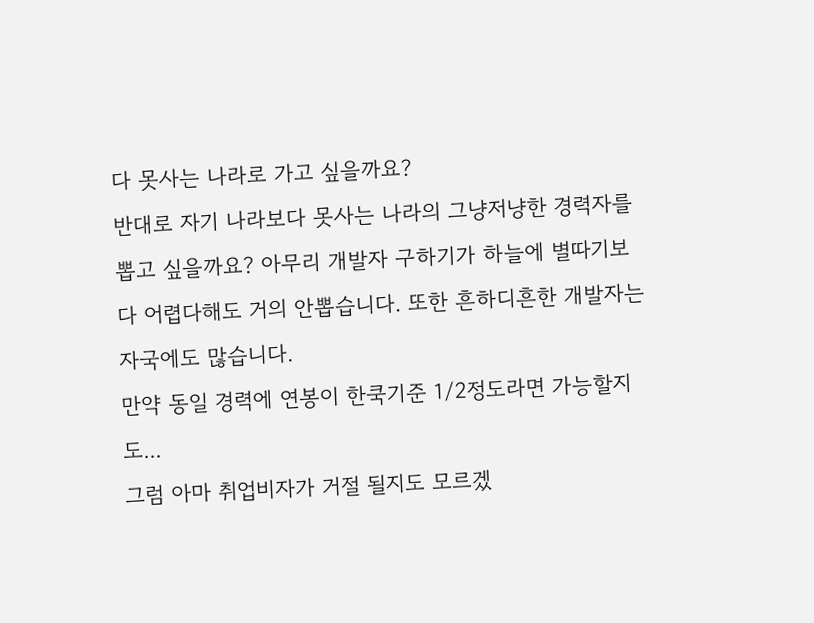다 못사는 나라로 가고 싶을까요?
반대로 자기 나라보다 못사는 나라의 그냥저냥한 경력자를 뽑고 싶을까요? 아무리 개발자 구하기가 하늘에 별따기보다 어렵다해도 거의 안뽑습니다. 또한 흔하디흔한 개발자는 자국에도 많습니다.
만약 동일 경력에 연봉이 한쿡기준 1/2정도라면 가능할지도...
그럼 아마 취업비자가 거절 될지도 모르겠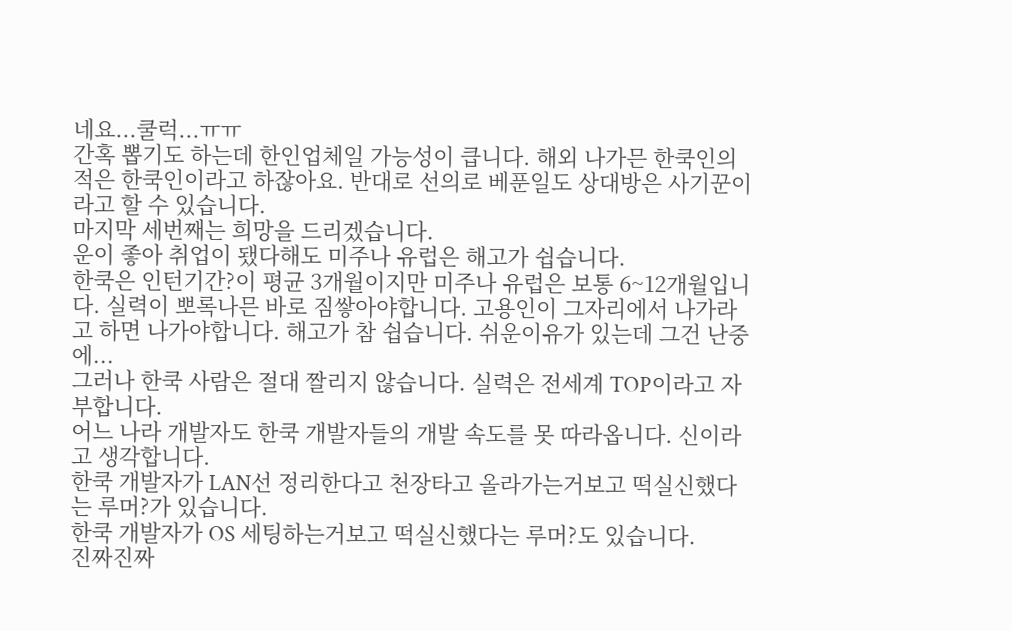네요...쿨럭...ㅠㅠ
간혹 뽑기도 하는데 한인업체일 가능성이 큽니다. 해외 나가믄 한쿡인의 적은 한쿡인이라고 하잖아요. 반대로 선의로 베푼일도 상대방은 사기꾼이라고 할 수 있습니다.
마지막 세번째는 희망을 드리겠습니다.
운이 좋아 취업이 됐다해도 미주나 유럽은 해고가 쉽습니다.
한쿡은 인턴기간?이 평균 3개월이지만 미주나 유럽은 보통 6~12개월입니다. 실력이 뽀록나믄 바로 짐쌓아야합니다. 고용인이 그자리에서 나가라고 하면 나가야합니다. 해고가 참 쉽습니다. 쉬운이유가 있는데 그건 난중에...
그러나 한쿡 사람은 절대 짤리지 않습니다. 실력은 전세계 TOP이라고 자부합니다.
어느 나라 개발자도 한쿡 개발자들의 개발 속도를 못 따라옵니다. 신이라고 생각합니다.
한쿡 개발자가 LAN선 정리한다고 천장타고 올라가는거보고 떡실신했다는 루머?가 있습니다.
한쿡 개발자가 OS 세팅하는거보고 떡실신했다는 루머?도 있습니다.
진짜진짜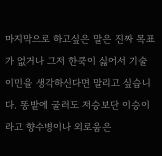마지막으로 하고싶은 말은 진짜 목표가 없거나 그저 한쿡이 싫어서 기술이민을 생각하신다면 말리고 싶습니다. 똥밭에 굴러도 저승보단 이승이라고 향수병이나 외로움은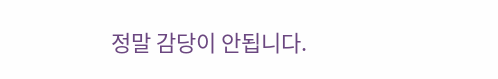정말 감당이 안됩니다.